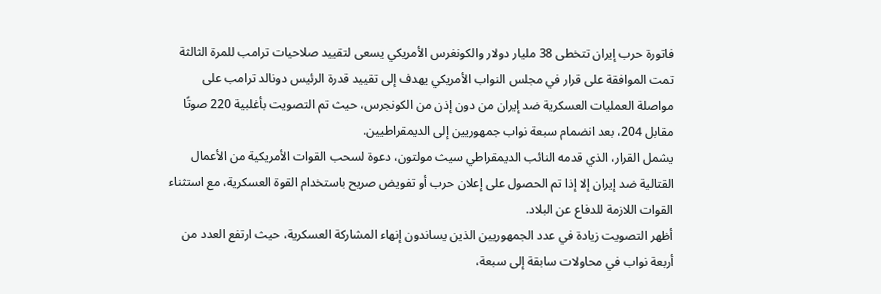فاتورة حرب إيران تتخطى 38 مليار دولار والكونغرس الأمريكي يسعى لتقييد صلاحيات ترامب للمرة الثالثة
تمت الموافقة على قرار في مجلس النواب الأمريكي يهدف إلى تقييد قدرة الرئيس دونالد ترامب على مواصلة العمليات العسكرية ضد إيران من دون إذن من الكونجرس، حيث تم التصويت بأغلبية 220 صوتًا مقابل 204، بعد انضمام سبعة نواب جمهوريين إلى الديمقراطيين.
يشمل القرار، الذي قدمه النائب الديمقراطي سيث مولتون، دعوة لسحب القوات الأمريكية من الأعمال القتالية ضد إيران إلا إذا تم الحصول على إعلان حرب أو تفويض صريح باستخدام القوة العسكرية، مع استثناء القوات اللازمة للدفاع عن البلاد.
أظهر التصويت زيادة في عدد الجمهوريين الذين يساندون إنهاء المشاركة العسكرية، حيث ارتفع العدد من أربعة نواب في محاولات سابقة إلى سبعة،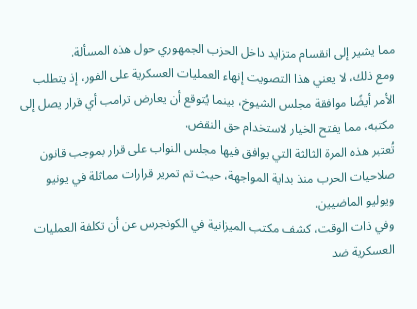مما يشير إلى انقسام متزايد داخل الحزب الجمهوري حول هذه المسألة.
ومع ذلك، لا يعني هذا التصويت إنهاء العمليات العسكرية على الفور، إذ يتطلب الأمر أيضًا موافقة مجلس الشيوخ، بينما يُتوقع أن يعارض ترامب أي قرار يصل إلى مكتبه، مما يفتح الخيار لاستخدام حق النقض.
تُعتبر هذه المرة الثالثة التي يوافق فيها مجلس النواب على قرار بموجب قانون صلاحيات الحرب منذ بداية المواجهة، حيث تم تمرير قرارات مماثلة في يونيو ويوليو الماضيين.
وفي ذات الوقت، كشف مكتب الميزانية في الكونجرس عن أن تكلفة العمليات العسكرية ضد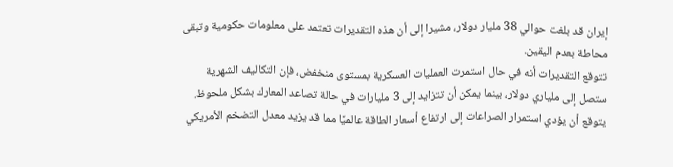إيران قد بلغت حوالي 38 مليار دولار، مشيرا إلى أن هذه التقديرات تعتمد على معلومات حكومية وتبقى محاطة بعدم اليقين.
تتوقع التقديرات أنه في حال استمرت العمليات العسكرية بمستوى منخفض، فإن التكاليف الشهرية ستصل إلى ملياري دولار، بينما يمكن أن تتزايد إلى 3 مليارات في حالة تصاعد المعارك بشكل ملحوظ.
يتوقع أن يؤدي استمرار الصراعات إلى ارتفاع أسعار الطاقة عالميًا مما قد يزيد معدل التضخم الأمريكي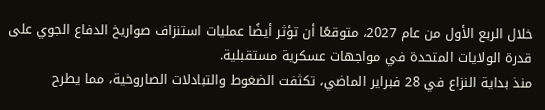خلال الربع الأول من عام 2027، متوقعًا أن تؤثر أيضًا عمليات استنزاف صواريخ الدفاع الجوي على قدرة الولايات المتحدة في مواجهات عسكرية مستقبلية.
منذ بداية النزاع في 28 فبراير الماضي، تكثفت الضغوط والتبادلات الصاروخية، مما يطرح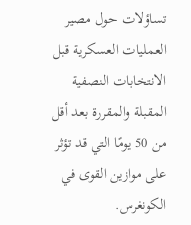تساؤلات حول مصير العمليات العسكرية قبل الانتخابات النصفية المقبلة والمقررة بعد أقل من 50 يومًا التي قد تؤثر على موازين القوى في الكونغرس.